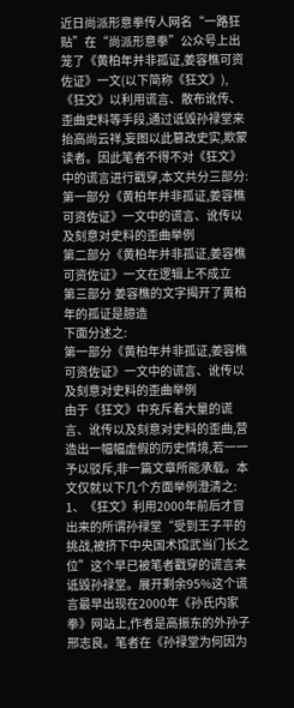近日尚派形意拳传人网名“一路狂贴”在“尚派形意拳”公众号上出笼了《黄柏年并非孤证,姜容樵可资佐证》一文(以下简称《狂文》),《狂文》以利用谎言、散布讹传、歪曲史料等手段,通过诋毁孙禄堂来抬高尚云祥,妄图以此篡改史实,欺蒙读者。因此笔者不得不对《狂文》中的谎言进行戳穿,本文共分三部分:
第一部分《黄柏年并非孤证,姜容樵可资佐证》一文中的谎言、讹传以及刻意对史料的歪曲举例
第二部分《黄柏年并非孤证,姜容樵可资佐证》一文在逻辑上不成立
第三部分 姜容樵的文字揭开了黄柏年的孤证是臆造
下面分述之:
第一部分《黄柏年并非孤证,姜容樵可资佐证》一文中的谎言、讹传以及刻意对史料的歪曲举例
由于《狂文》中充斥着大量的谎言、讹传以及刻意对史料的歪曲,营造出一幅幅虚假的历史情境,若一一予以驳斥,非一篇文章所能承载。本文仅就以下几个方面举例澄清之:
1、《狂文》利用2000年前后才冒出来的所谓孙禄堂“受到王子平的挑战,被挤下中央国术馆武当门长之位”这个早已被笔者戳穿的谎言来诋毁孙禄堂。展开剩余95%这个谎言最早出现在2000年《孙氏内家拳》网站上,作者是高振东的外孙子邢志良。笔者在《孙禄堂为何因为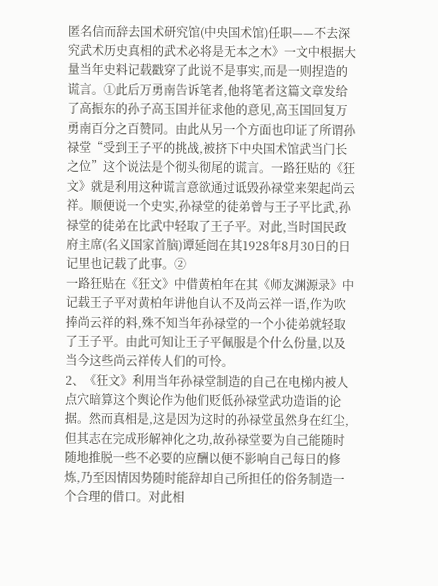匿名信而辞去国术研究馆(中央国术馆)任职——不去深究武术历史真相的武术必将是无本之木》一文中根据大量当年史料记载戳穿了此说不是事实,而是一则捏造的谎言。①此后万勇南告诉笔者,他将笔者这篇文章发给了高振东的孙子高玉国并征求他的意见,高玉国回复万勇南百分之百赞同。由此从另一个方面也印证了所谓孙禄堂“受到王子平的挑战,被挤下中央国术馆武当门长之位”这个说法是个彻头彻尾的谎言。一路狂贴的《狂文》就是利用这种谎言意欲通过诋毁孙禄堂来架起尚云祥。顺便说一个史实,孙禄堂的徒弟曾与王子平比武,孙禄堂的徒弟在比武中轻取了王子平。对此,当时国民政府主席(名义国家首脑)谭延闿在其1928年8月30日的日记里也记载了此事。②
一路狂贴在《狂文》中借黄柏年在其《师友渊源录》中记载王子平对黄柏年讲他自认不及尚云祥一语,作为吹捧尚云祥的料,殊不知当年孙禄堂的一个小徒弟就轻取了王子平。由此可知让王子平佩服是个什么份量,以及当今这些尚云祥传人们的可怜。
2、《狂文》利用当年孙禄堂制造的自己在电梯内被人点穴暗算这个舆论作为他们贬低孙禄堂武功造诣的论据。然而真相是,这是因为这时的孙禄堂虽然身在红尘,但其志在完成形解神化之功,故孙禄堂要为自己能随时随地推脱一些不必要的应酬以便不影响自己每日的修炼,乃至因情因势随时能辞却自己所担任的俗务制造一个合理的借口。对此相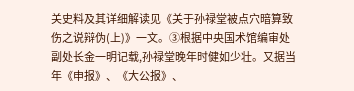关史料及其详细解读见《关于孙禄堂被点穴暗算致伤之说辩伪(上)》一文。③根据中央国术馆编审处副处长金一明记载,孙禄堂晚年时健如少壮。又据当年《申报》、《大公报》、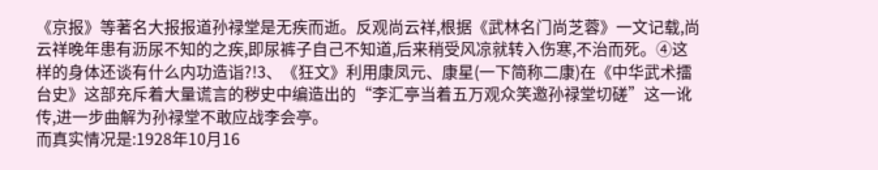《京报》等著名大报报道孙禄堂是无疾而逝。反观尚云祥,根据《武林名门尚芝蓉》一文记载,尚云祥晚年患有沥尿不知的之疾,即尿裤子自己不知道,后来稍受风凉就转入伤寒,不治而死。④这样的身体还谈有什么内功造诣?!3、《狂文》利用康凤元、康星(一下简称二康)在《中华武术擂台史》这部充斥着大量谎言的秽史中编造出的“李汇亭当着五万观众笑邀孙禄堂切磋”这一讹传,进一步曲解为孙禄堂不敢应战李会亭。
而真实情况是:1928年10月16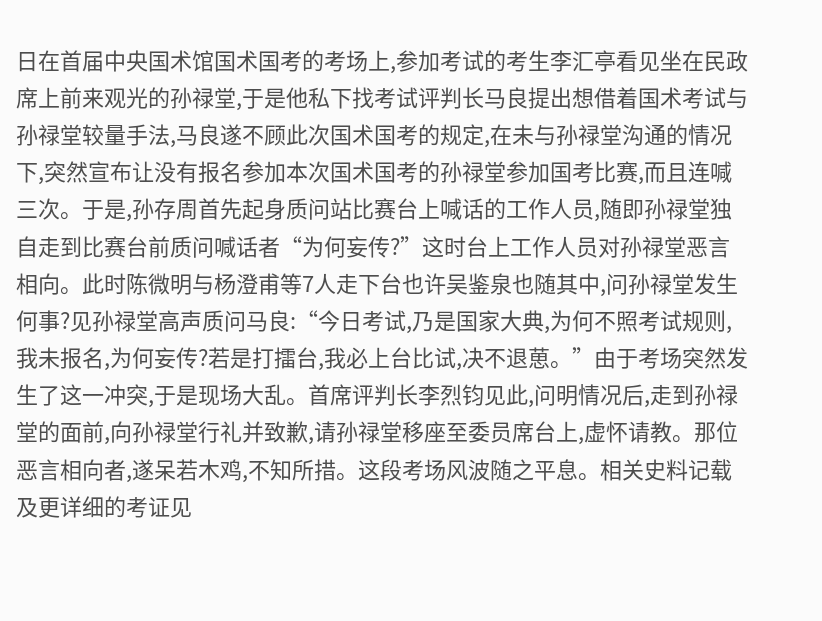日在首届中央国术馆国术国考的考场上,参加考试的考生李汇亭看见坐在民政席上前来观光的孙禄堂,于是他私下找考试评判长马良提出想借着国术考试与孙禄堂较量手法,马良遂不顾此次国术国考的规定,在未与孙禄堂沟通的情况下,突然宣布让没有报名参加本次国术国考的孙禄堂参加国考比赛,而且连喊三次。于是,孙存周首先起身质问站比赛台上喊话的工作人员,随即孙禄堂独自走到比赛台前质问喊话者“为何妄传?”这时台上工作人员对孙禄堂恶言相向。此时陈微明与杨澄甫等7人走下台也许吴鉴泉也随其中,问孙禄堂发生何事?见孙禄堂高声质问马良:“今日考试,乃是国家大典,为何不照考试规则,我未报名,为何妄传?若是打擂台,我必上台比试,决不退葸。”由于考场突然发生了这一冲突,于是现场大乱。首席评判长李烈钧见此,问明情况后,走到孙禄堂的面前,向孙禄堂行礼并致歉,请孙禄堂移座至委员席台上,虚怀请教。那位恶言相向者,遂呆若木鸡,不知所措。这段考场风波随之平息。相关史料记载及更详细的考证见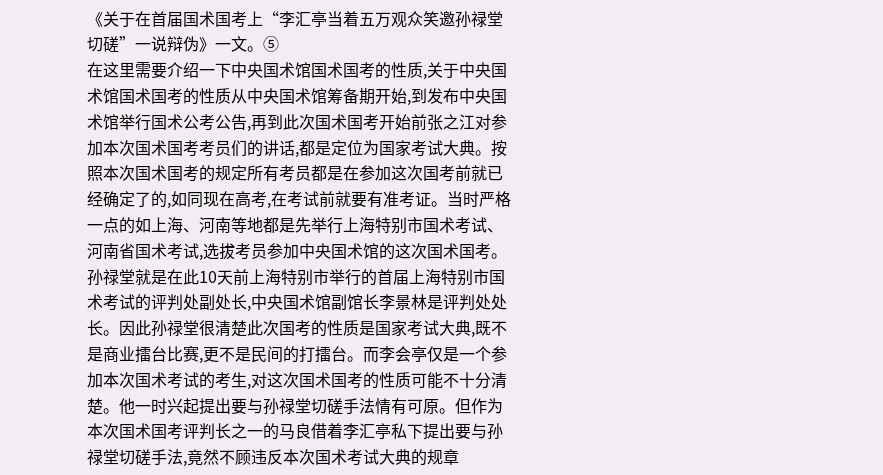《关于在首届国术国考上“李汇亭当着五万观众笑邀孙禄堂切磋”一说辩伪》一文。⑤
在这里需要介绍一下中央国术馆国术国考的性质,关于中央国术馆国术国考的性质从中央国术馆筹备期开始,到发布中央国术馆举行国术公考公告,再到此次国术国考开始前张之江对参加本次国术国考考员们的讲话,都是定位为国家考试大典。按照本次国术国考的规定所有考员都是在参加这次国考前就已经确定了的,如同现在高考,在考试前就要有准考证。当时严格一点的如上海、河南等地都是先举行上海特别市国术考试、河南省国术考试,选拔考员参加中央国术馆的这次国术国考。孙禄堂就是在此10天前上海特别市举行的首届上海特别市国术考试的评判处副处长,中央国术馆副馆长李景林是评判处处长。因此孙禄堂很清楚此次国考的性质是国家考试大典,既不是商业擂台比赛,更不是民间的打擂台。而李会亭仅是一个参加本次国术考试的考生,对这次国术国考的性质可能不十分清楚。他一时兴起提出要与孙禄堂切磋手法情有可原。但作为本次国术国考评判长之一的马良借着李汇亭私下提出要与孙禄堂切磋手法,竟然不顾违反本次国术考试大典的规章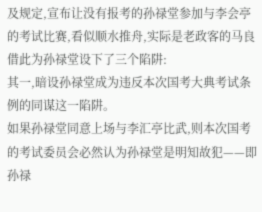及规定,宣布让没有报考的孙禄堂参加与李会亭的考试比赛,看似顺水推舟,实际是老政客的马良借此为孙禄堂设下了三个陷阱:
其一,暗设孙禄堂成为违反本次国考大典考试条例的同谋这一陷阱。
如果孙禄堂同意上场与李汇亭比武,则本次国考的考试委员会必然认为孙禄堂是明知故犯——即孙禄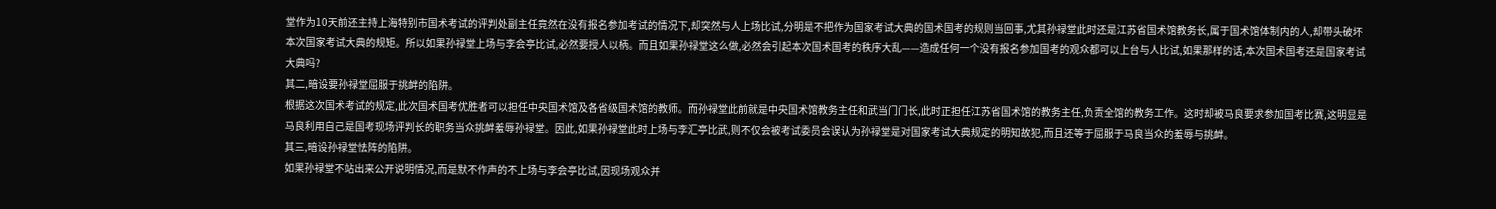堂作为10天前还主持上海特别市国术考试的评判处副主任竟然在没有报名参加考试的情况下,却突然与人上场比试,分明是不把作为国家考试大典的国术国考的规则当回事,尤其孙禄堂此时还是江苏省国术馆教务长,属于国术馆体制内的人,却带头破坏本次国家考试大典的规矩。所以如果孙禄堂上场与李会亭比试,必然要授人以柄。而且如果孙禄堂这么做,必然会引起本次国术国考的秩序大乱——造成任何一个没有报名参加国考的观众都可以上台与人比试,如果那样的话,本次国术国考还是国家考试大典吗?
其二,暗设要孙禄堂屈服于挑衅的陷阱。
根据这次国术考试的规定,此次国术国考优胜者可以担任中央国术馆及各省级国术馆的教师。而孙禄堂此前就是中央国术馆教务主任和武当门门长,此时正担任江苏省国术馆的教务主任,负责全馆的教务工作。这时却被马良要求参加国考比赛,这明显是马良利用自己是国考现场评判长的职务当众挑衅羞辱孙禄堂。因此,如果孙禄堂此时上场与李汇亭比武,则不仅会被考试委员会误认为孙禄堂是对国家考试大典规定的明知故犯,而且还等于屈服于马良当众的羞辱与挑衅。
其三,暗设孙禄堂怯阵的陷阱。
如果孙禄堂不站出来公开说明情况,而是默不作声的不上场与李会亭比试,因现场观众并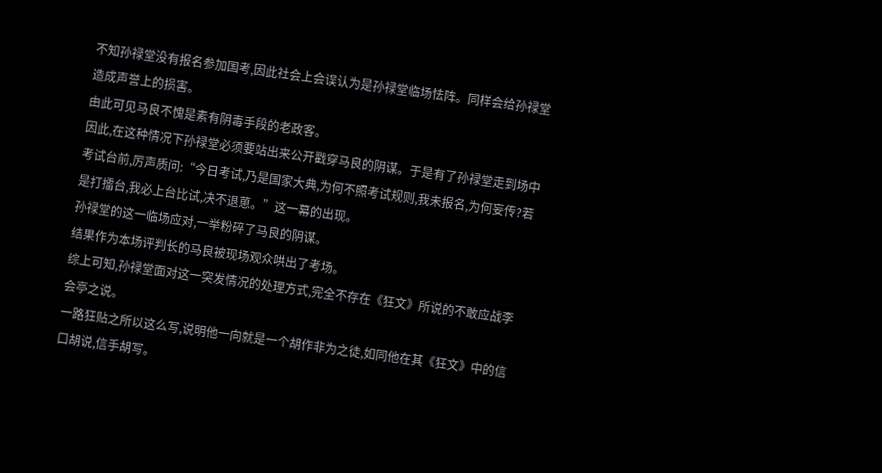不知孙禄堂没有报名参加国考,因此社会上会误认为是孙禄堂临场怯阵。同样会给孙禄堂造成声誉上的损害。
由此可见马良不愧是素有阴毒手段的老政客。
因此,在这种情况下孙禄堂必须要站出来公开戳穿马良的阴谋。于是有了孙禄堂走到场中考试台前,厉声质问:“今日考试,乃是国家大典,为何不照考试规则,我未报名,为何妄传?若是打擂台,我必上台比试,决不退葸。”这一幕的出现。
孙禄堂的这一临场应对,一举粉碎了马良的阴谋。
结果作为本场评判长的马良被现场观众哄出了考场。
综上可知,孙禄堂面对这一突发情况的处理方式,完全不存在《狂文》所说的不敢应战李会亭之说。
一路狂贴之所以这么写,说明他一向就是一个胡作非为之徒,如同他在其《狂文》中的信口胡说,信手胡写。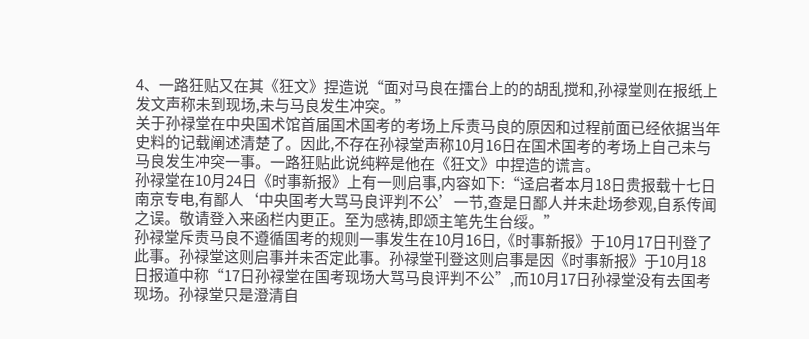4、一路狂贴又在其《狂文》捏造说“面对马良在擂台上的的胡乱搅和,孙禄堂则在报纸上发文声称未到现场,未与马良发生冲突。”
关于孙禄堂在中央国术馆首届国术国考的考场上斥责马良的原因和过程前面已经依据当年史料的记载阐述清楚了。因此,不存在孙禄堂声称10月16日在国术国考的考场上自己未与马良发生冲突一事。一路狂贴此说纯粹是他在《狂文》中捏造的谎言。
孙禄堂在10月24日《时事新报》上有一则启事,内容如下:“迳启者本月18日贵报载十七日南京专电,有鄙人‘中央国考大骂马良评判不公’一节,查是日鄙人并未赴场参观,自系传闻之误。敬请登入来函栏内更正。至为感祷,即颂主笔先生台绥。”
孙禄堂斥责马良不遵循国考的规则一事发生在10月16日,《时事新报》于10月17日刊登了此事。孙禄堂这则启事并未否定此事。孙禄堂刊登这则启事是因《时事新报》于10月18日报道中称“17日孙禄堂在国考现场大骂马良评判不公”,而10月17日孙禄堂没有去国考现场。孙禄堂只是澄清自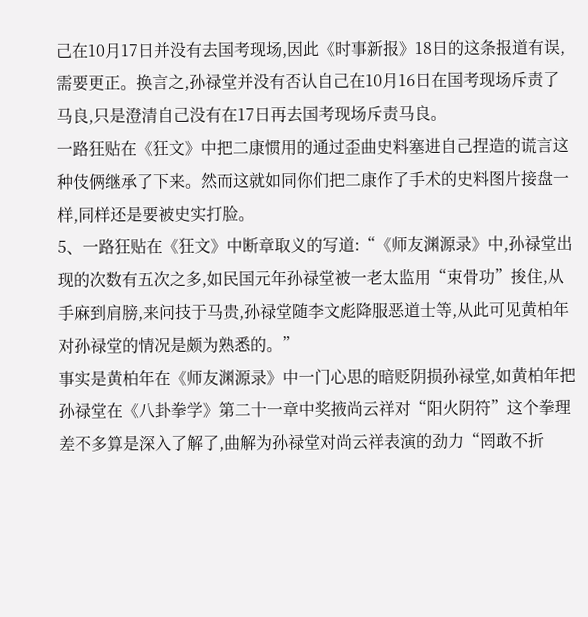己在10月17日并没有去国考现场,因此《时事新报》18日的这条报道有误,需要更正。换言之,孙禄堂并没有否认自己在10月16日在国考现场斥责了马良,只是澄清自己没有在17日再去国考现场斥责马良。
一路狂贴在《狂文》中把二康惯用的通过歪曲史料塞进自己捏造的谎言这种伎俩继承了下来。然而这就如同你们把二康作了手术的史料图片接盘一样,同样还是要被史实打脸。
5、一路狂贴在《狂文》中断章取义的写道:“《师友渊源录》中,孙禄堂出现的次数有五次之多,如民国元年孙禄堂被一老太监用“束骨功”捘住,从手麻到肩膀,来问技于马贵,孙禄堂随李文彪降服恶道士等,从此可见黄柏年对孙禄堂的情况是颇为熟悉的。”
事实是黄柏年在《师友渊源录》中一门心思的暗贬阴损孙禄堂,如黄柏年把孙禄堂在《八卦拳学》第二十一章中奖掖尚云祥对“阳火阴符”这个拳理差不多算是深入了解了,曲解为孙禄堂对尚云祥表演的劲力“罔敢不折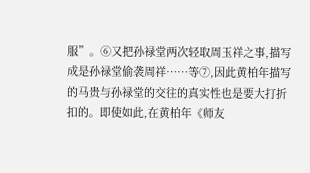服”。⑥又把孙禄堂两次轻取周玉祥之事,描写成是孙禄堂偷袭周祥……等⑦,因此黄柏年描写的马贵与孙禄堂的交往的真实性也是要大打折扣的。即使如此,在黄柏年《师友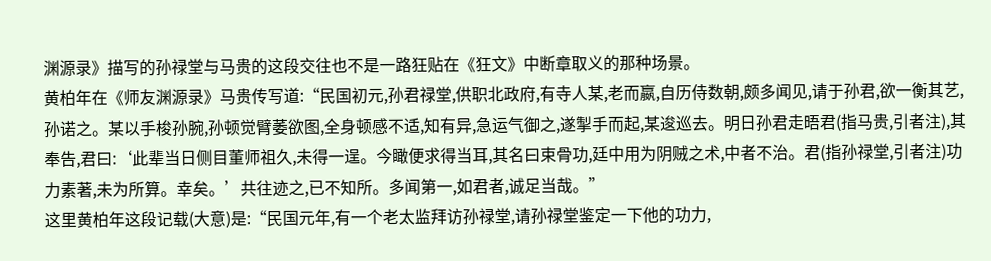渊源录》描写的孙禄堂与马贵的这段交往也不是一路狂贴在《狂文》中断章取义的那种场景。
黄柏年在《师友渊源录》马贵传写道:“民国初元,孙君禄堂,供职北政府,有寺人某,老而嬴,自历侍数朝,颇多闻见,请于孙君,欲一衡其艺,孙诺之。某以手梭孙腕,孙顿觉臂萎欲图,全身顿感不适,知有异,急运气御之,遂掣手而起,某逡巡去。明日孙君走晤君(指马贵,引者注),其奉告,君曰:‘此辈当日侧目董师祖久,未得一逞。今瞰便求得当耳,其名曰束骨功,廷中用为阴贼之术,中者不治。君(指孙禄堂,引者注)功力素著,未为所算。幸矣。’共往迹之,已不知所。多闻第一,如君者,诚足当哉。”
这里黄柏年这段记载(大意)是:“民国元年,有一个老太监拜访孙禄堂,请孙禄堂鉴定一下他的功力,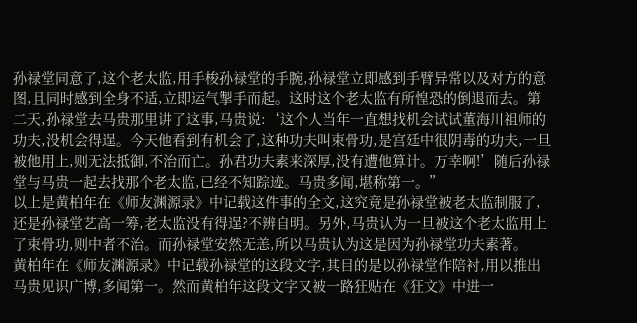孙禄堂同意了,这个老太监,用手梭孙禄堂的手腕,孙禄堂立即感到手臂异常以及对方的意图,且同时感到全身不适,立即运气掣手而起。这时这个老太监有所惶恐的倒退而去。第二天,孙禄堂去马贵那里讲了这事,马贵说:‘这个人当年一直想找机会试试董海川祖师的功夫,没机会得逞。今天他看到有机会了,这种功夫叫束骨功,是宫廷中很阴毒的功夫,一旦被他用上,则无法抵御,不治而亡。孙君功夫素来深厚,没有遭他算计。万幸啊!’随后孙禄堂与马贵一起去找那个老太监,已经不知踪迹。马贵多闻,堪称第一。”
以上是黄柏年在《师友渊源录》中记载这件事的全文,这究竟是孙禄堂被老太监制服了,还是孙禄堂艺高一筹,老太监没有得逞?不辨自明。另外,马贵认为一旦被这个老太监用上了束骨功,则中者不治。而孙禄堂安然无恙,所以马贵认为这是因为孙禄堂功夫素著。
黄柏年在《师友渊源录》中记载孙禄堂的这段文字,其目的是以孙禄堂作陪衬,用以推出马贵见识广博,多闻第一。然而黄柏年这段文字又被一路狂贴在《狂文》中进一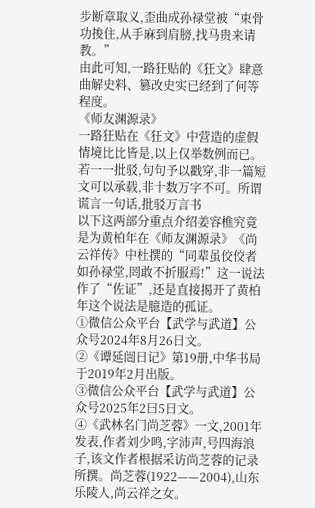步断章取义,歪曲成孙禄堂被“束骨功捘住,从手麻到肩膀,找马贵来请教。”
由此可知,一路狂贴的《狂文》肆意曲解史料、篡改史实已经到了何等程度。
《师友渊源录》
一路狂贴在《狂文》中营造的虚假情境比比皆是,以上仅举数例而已。若一一批驳,句句予以戳穿,非一篇短文可以承载,非十数万字不可。所谓谎言一句话,批驳万言书
以下这两部分重点介绍姜容樵究竟是为黄柏年在《师友渊源录》《尚云祥传》中杜撰的“同辈虽佼佼者如孙禄堂,罔敢不折服焉!”这一说法作了“佐证”,还是直接揭开了黄柏年这个说法是臆造的孤证。
①微信公众平台【武学与武道】公众号2024年8月26日文。
②《谭延闿日记》第19册,中华书局于2019年2月出版。
③微信公众平台【武学与武道】公众号2025年2曰5日文。
④《武林名门尚芝蓉》一文,2001年发表,作者刘少鸣,字沛声,号四海浪子,该文作者根据采访尚芝蓉的记录所撰。尚芝蓉(1922——2004),山东乐陵人,尚云祥之女。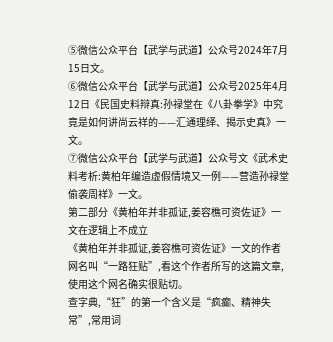⑤微信公众平台【武学与武道】公众号2024年7月15日文。
⑥微信公众平台【武学与武道】公众号2025年4月12日《民国史料辩真:孙禄堂在《八卦拳学》中究竟是如何讲尚云祥的——汇通理绎、揭示史真》一文。
⑦微信公众平台【武学与武道】公众号文《武术史料考析:黄柏年编造虚假情境又一例——营造孙禄堂偷袭周祥》一文。
第二部分《黄柏年并非孤证,姜容樵可资佐证》一文在逻辑上不成立
《黄柏年并非孤证,姜容樵可资佐证》一文的作者网名叫“一路狂贴”,看这个作者所写的这篇文章,使用这个网名确实很贴切。
查字典,“狂”的第一个含义是“疯癫、精神失常”,常用词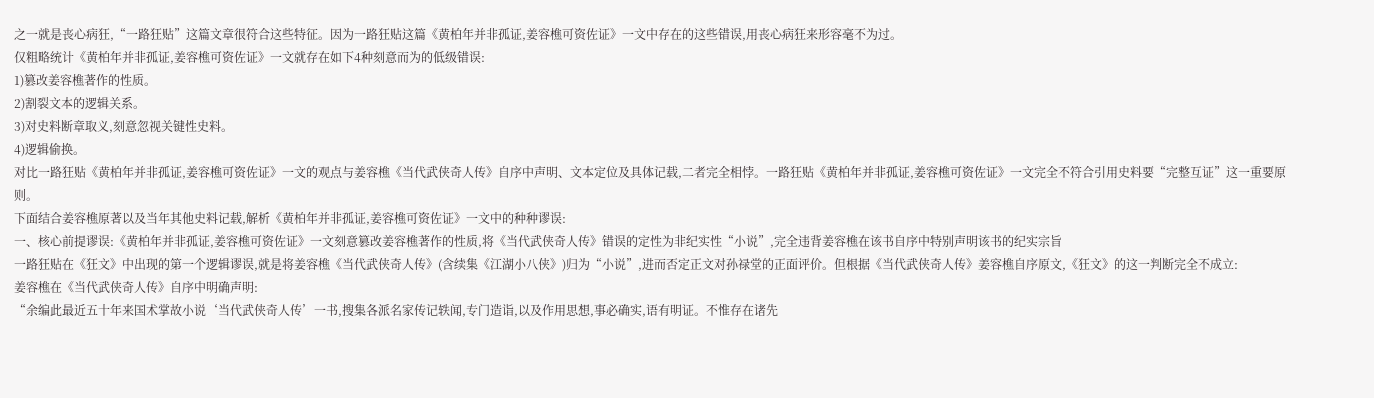之一就是丧心病狂,“一路狂贴”这篇文章很符合这些特征。因为一路狂贴这篇《黄柏年并非孤证,姜容樵可资佐证》一文中存在的这些错误,用丧心病狂来形容毫不为过。
仅粗略统计《黄柏年并非孤证,姜容樵可资佐证》一文就存在如下4种刻意而为的低级错误:
1)篡改姜容樵著作的性质。
2)割裂文本的逻辑关系。
3)对史料断章取义,刻意忽视关键性史料。
4)逻辑偷换。
对比一路狂贴《黄柏年并非孤证,姜容樵可资佐证》一文的观点与姜容樵《当代武侠奇人传》自序中声明、文本定位及具体记载,二者完全相悖。一路狂贴《黄柏年并非孤证,姜容樵可资佐证》一文完全不符合引用史料要“完整互证”这一重要原则。
下面结合姜容樵原著以及当年其他史料记载,解析《黄柏年并非孤证,姜容樵可资佐证》一文中的种种谬误:
一、核心前提谬误:《黄柏年并非孤证,姜容樵可资佐证》一文刻意篡改姜容樵著作的性质,将《当代武侠奇人传》错误的定性为非纪实性“小说”,完全违背姜容樵在该书自序中特别声明该书的纪实宗旨
一路狂贴在《狂文》中出现的第一个逻辑谬误,就是将姜容樵《当代武侠奇人传》(含续集《江湖小八侠》)归为“小说”,进而否定正文对孙禄堂的正面评价。但根据《当代武侠奇人传》姜容樵自序原文,《狂文》的这一判断完全不成立:
姜容樵在《当代武侠奇人传》自序中明确声明:
“余编此最近五十年来国术掌故小说‘当代武侠奇人传’一书,搜集各派名家传记轶闻,专门造诣,以及作用思想,事必确实,语有明证。不惟存在诸先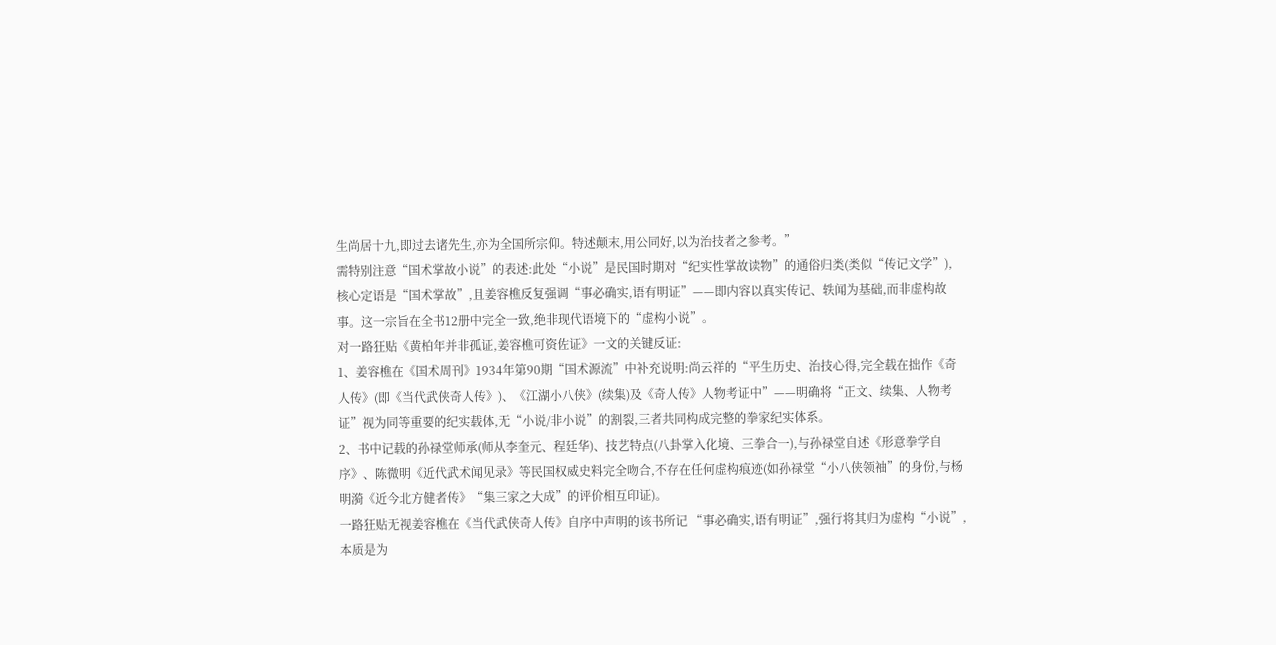生尚居十九,即过去诸先生,亦为全国所宗仰。特述颠末,用公同好,以为治技者之参考。”
需特别注意“国术掌故小说”的表述:此处“小说”是民国时期对“纪实性掌故读物”的通俗归类(类似“传记文学”),核心定语是“国术掌故”,且姜容樵反复强调“事必确实,语有明证”——即内容以真实传记、轶闻为基础,而非虚构故事。这一宗旨在全书12册中完全一致,绝非现代语境下的“虚构小说”。
对一路狂贴《黄柏年并非孤证,姜容樵可资佐证》一文的关键反证:
1、姜容樵在《国术周刊》1934年第90期“国术源流”中补充说明:尚云祥的“平生历史、治技心得,完全载在拙作《奇人传》(即《当代武侠奇人传》)、《江湖小八侠》(续集)及《奇人传》人物考证中”——明确将“正文、续集、人物考证”视为同等重要的纪实载体,无“小说/非小说”的割裂,三者共同构成完整的拳家纪实体系。
2、书中记载的孙禄堂师承(师从李奎元、程廷华)、技艺特点(八卦掌入化境、三拳合一),与孙禄堂自述《形意拳学自序》、陈微明《近代武术闻见录》等民国权威史料完全吻合,不存在任何虚构痕迹(如孙禄堂“小八侠领袖”的身份,与杨明漪《近今北方健者传》“集三家之大成”的评价相互印证)。
一路狂贴无视姜容樵在《当代武侠奇人传》自序中声明的该书所记 “事必确实,语有明证”,强行将其归为虚构“小说”,本质是为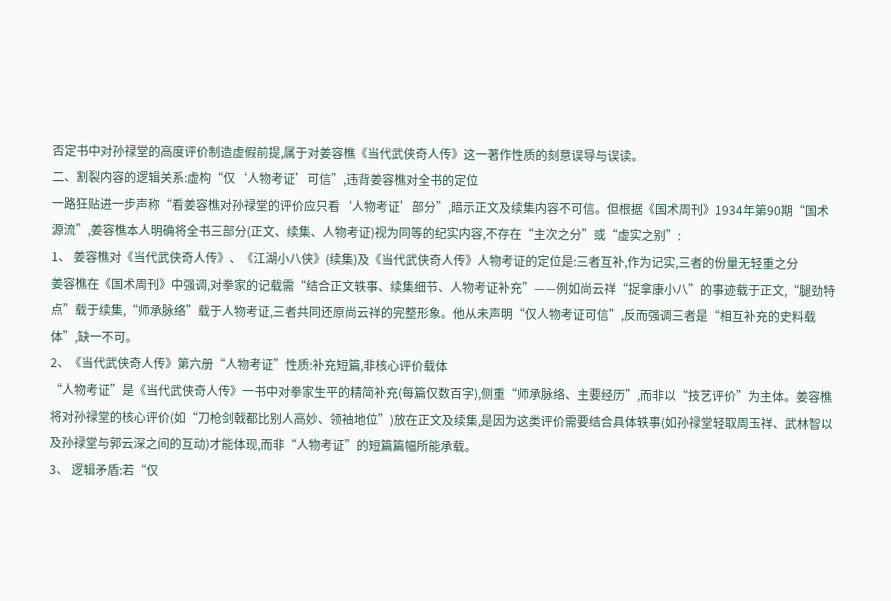否定书中对孙禄堂的高度评价制造虚假前提,属于对姜容樵《当代武侠奇人传》这一著作性质的刻意误导与误读。
二、割裂内容的逻辑关系:虚构“仅‘人物考证’可信”,违背姜容樵对全书的定位
一路狂贴进一步声称“看姜容樵对孙禄堂的评价应只看‘人物考证’部分”,暗示正文及续集内容不可信。但根据《国术周刊》1934年第90期“国术源流”,姜容樵本人明确将全书三部分(正文、续集、人物考证)视为同等的纪实内容,不存在“主次之分”或“虚实之别”:
1、 姜容樵对《当代武侠奇人传》、《江湖小八侠》(续集)及《当代武侠奇人传》人物考证的定位是:三者互补,作为记实,三者的份量无轻重之分
姜容樵在《国术周刊》中强调,对拳家的记载需“结合正文轶事、续集细节、人物考证补充”——例如尚云祥“捉拿康小八”的事迹载于正文,“腿劲特点”载于续集,“师承脉络”载于人物考证,三者共同还原尚云祥的完整形象。他从未声明“仅人物考证可信”,反而强调三者是“相互补充的史料载体”,缺一不可。
2、《当代武侠奇人传》第六册“人物考证”性质:补充短篇,非核心评价载体
“人物考证”是《当代武侠奇人传》一书中对拳家生平的精简补充(每篇仅数百字),侧重“师承脉络、主要经历”,而非以“技艺评价”为主体。姜容樵将对孙禄堂的核心评价(如“刀枪剑戟都比别人高妙、领袖地位”)放在正文及续集,是因为这类评价需要结合具体轶事(如孙禄堂轻取周玉祥、武林智以及孙禄堂与郭云深之间的互动)才能体现,而非“人物考证”的短篇篇幅所能承载。
3、 逻辑矛盾:若“仅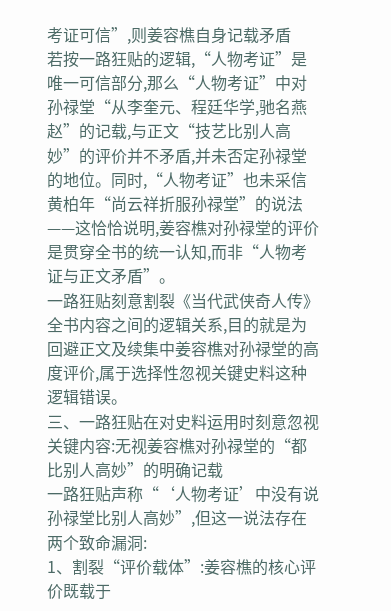考证可信”,则姜容樵自身记载矛盾
若按一路狂贴的逻辑,“人物考证”是唯一可信部分,那么“人物考证”中对孙禄堂“从李奎元、程廷华学,驰名燕赵”的记载,与正文“技艺比别人高妙”的评价并不矛盾,并未否定孙禄堂的地位。同时,“人物考证”也未采信黄柏年“尚云祥折服孙禄堂”的说法——这恰恰说明,姜容樵对孙禄堂的评价是贯穿全书的统一认知,而非“人物考证与正文矛盾”。
一路狂贴刻意割裂《当代武侠奇人传》全书内容之间的逻辑关系,目的就是为回避正文及续集中姜容樵对孙禄堂的高度评价,属于选择性忽视关键史料这种逻辑错误。
三、一路狂贴在对史料运用时刻意忽视关键内容:无视姜容樵对孙禄堂的“都比别人高妙”的明确记载
一路狂贴声称“‘人物考证’中没有说孙禄堂比别人高妙”,但这一说法存在两个致命漏洞:
1、割裂“评价载体”:姜容樵的核心评价既载于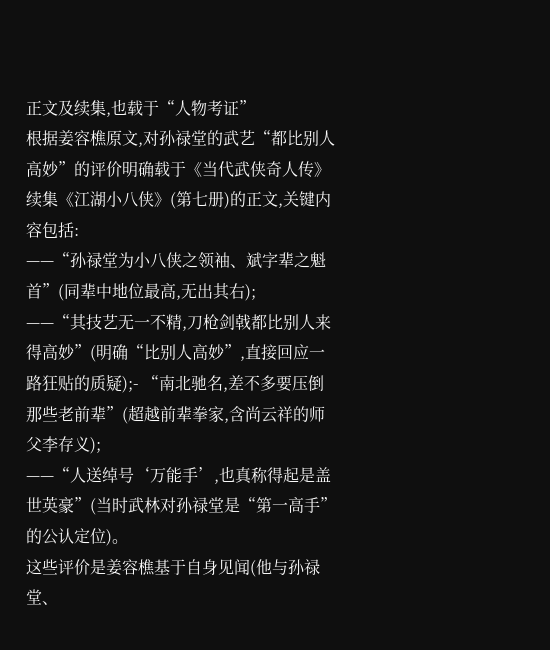正文及续集,也载于“人物考证”
根据姜容樵原文,对孙禄堂的武艺“都比别人高妙”的评价明确载于《当代武侠奇人传》续集《江湖小八侠》(第七册)的正文,关键内容包括:
——“孙禄堂为小八侠之领袖、斌字辈之魁首”(同辈中地位最高,无出其右);
——“其技艺无一不精,刀枪剑戟都比别人来得高妙”(明确“比别人高妙”,直接回应一路狂贴的质疑);- “南北驰名,差不多要压倒那些老前辈”(超越前辈拳家,含尚云祥的师父李存义);
——“人送绰号‘万能手’,也真称得起是盖世英豪”(当时武林对孙禄堂是“第一高手”的公认定位)。
这些评价是姜容樵基于自身见闻(他与孙禄堂、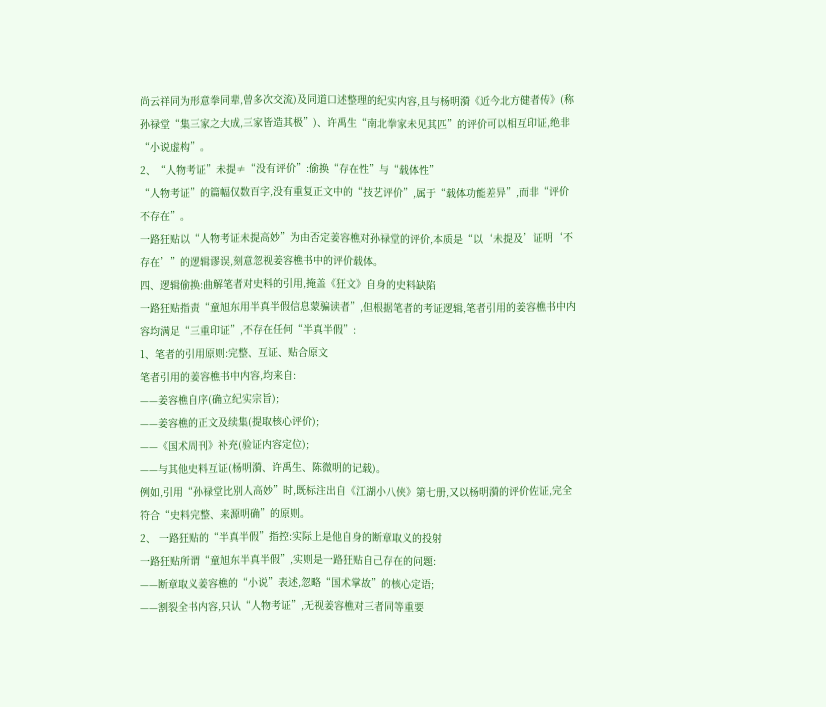尚云祥同为形意拳同辈,曾多次交流)及同道口述整理的纪实内容,且与杨明漪《近今北方健者传》(称孙禄堂“集三家之大成,三家皆造其极”)、许禹生“南北拳家未见其匹”的评价可以相互印证,绝非“小说虚构”。
2、“人物考证”未提≠“没有评价”:偷换“存在性”与“载体性”
“人物考证”的篇幅仅数百字,没有重复正文中的“技艺评价”,属于“载体功能差异”,而非“评价不存在”。
一路狂贴以“人物考证未提高妙”为由否定姜容樵对孙禄堂的评价,本质是“以‘未提及’证明‘不存在’”的逻辑谬误,刻意忽视姜容樵书中的评价载体。
四、逻辑偷换:曲解笔者对史料的引用,掩盖《狂文》自身的史料缺陷
一路狂贴指责“童旭东用半真半假信息蒙骗读者”,但根据笔者的考证逻辑,笔者引用的姜容樵书中内容均满足“三重印证”,不存在任何“半真半假”:
1、笔者的引用原则:完整、互证、贴合原文
笔者引用的姜容樵书中内容,均来自:
——姜容樵自序(确立纪实宗旨);
——姜容樵的正文及续集(提取核心评价);
——《国术周刊》补充(验证内容定位);
——与其他史料互证(杨明漪、许禹生、陈微明的记载)。
例如,引用“孙禄堂比别人高妙”时,既标注出自《江湖小八侠》第七册,又以杨明漪的评价佐证,完全符合“史料完整、来源明确”的原则。
2、 一路狂贴的“半真半假”指控:实际上是他自身的断章取义的投射
一路狂贴所谓“童旭东半真半假”,实则是一路狂贴自己存在的问题:
——断章取义姜容樵的“小说”表述,忽略“国术掌故”的核心定语;
——割裂全书内容,只认“人物考证”,无视姜容樵对三者同等重要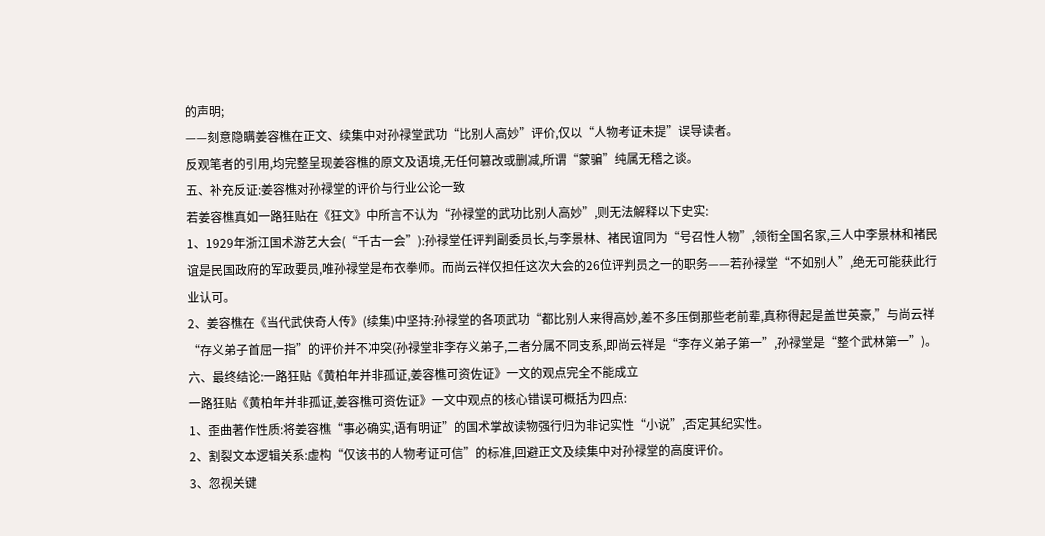的声明;
——刻意隐瞒姜容樵在正文、续集中对孙禄堂武功“比别人高妙”评价,仅以“人物考证未提”误导读者。
反观笔者的引用,均完整呈现姜容樵的原文及语境,无任何篡改或删减,所谓“蒙骗”纯属无稽之谈。
五、补充反证:姜容樵对孙禄堂的评价与行业公论一致
若姜容樵真如一路狂贴在《狂文》中所言不认为“孙禄堂的武功比别人高妙”,则无法解释以下史实:
1、1929年浙江国术游艺大会(“千古一会”):孙禄堂任评判副委员长,与李景林、褚民谊同为“号召性人物”,领衔全国名家,三人中李景林和褚民谊是民国政府的军政要员,唯孙禄堂是布衣拳师。而尚云祥仅担任这次大会的26位评判员之一的职务——若孙禄堂“不如别人”,绝无可能获此行业认可。
2、姜容樵在《当代武侠奇人传》(续集)中坚持:孙禄堂的各项武功“都比别人来得高妙,差不多压倒那些老前辈,真称得起是盖世英豪,”与尚云祥“存义弟子首屈一指”的评价并不冲突(孙禄堂非李存义弟子,二者分属不同支系,即尚云祥是“李存义弟子第一”,孙禄堂是“整个武林第一”)。
六、最终结论:一路狂贴《黄柏年并非孤证,姜容樵可资佐证》一文的观点完全不能成立
一路狂贴《黄柏年并非孤证,姜容樵可资佐证》一文中观点的核心错误可概括为四点:
1、歪曲著作性质:将姜容樵“事必确实,语有明证”的国术掌故读物强行归为非记实性“小说”,否定其纪实性。
2、割裂文本逻辑关系:虚构“仅该书的人物考证可信”的标准,回避正文及续集中对孙禄堂的高度评价。
3、忽视关键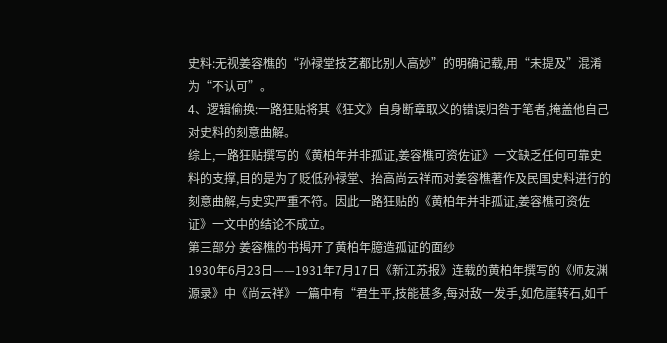史料:无视姜容樵的“孙禄堂技艺都比别人高妙”的明确记载,用“未提及”混淆为“不认可”。
4、逻辑偷换:一路狂贴将其《狂文》自身断章取义的错误归咎于笔者,掩盖他自己对史料的刻意曲解。
综上,一路狂贴撰写的《黄柏年并非孤证,姜容樵可资佐证》一文缺乏任何可靠史料的支撑,目的是为了贬低孙禄堂、抬高尚云祥而对姜容樵著作及民国史料进行的刻意曲解,与史实严重不符。因此一路狂贴的《黄柏年并非孤证,姜容樵可资佐证》一文中的结论不成立。
第三部分 姜容樵的书揭开了黄柏年臆造孤证的面纱
1930年6月23日——1931年7月17日《新江苏报》连载的黄柏年撰写的《师友渊源录》中《尚云祥》一篇中有“君生平,技能甚多,每对敌一发手,如危崖转石,如千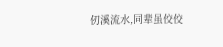仞溪流水,同辈虽佼佼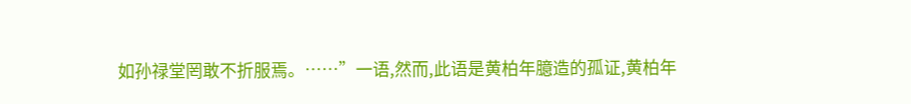如孙禄堂罔敢不折服焉。……”一语,然而,此语是黄柏年臆造的孤证,黄柏年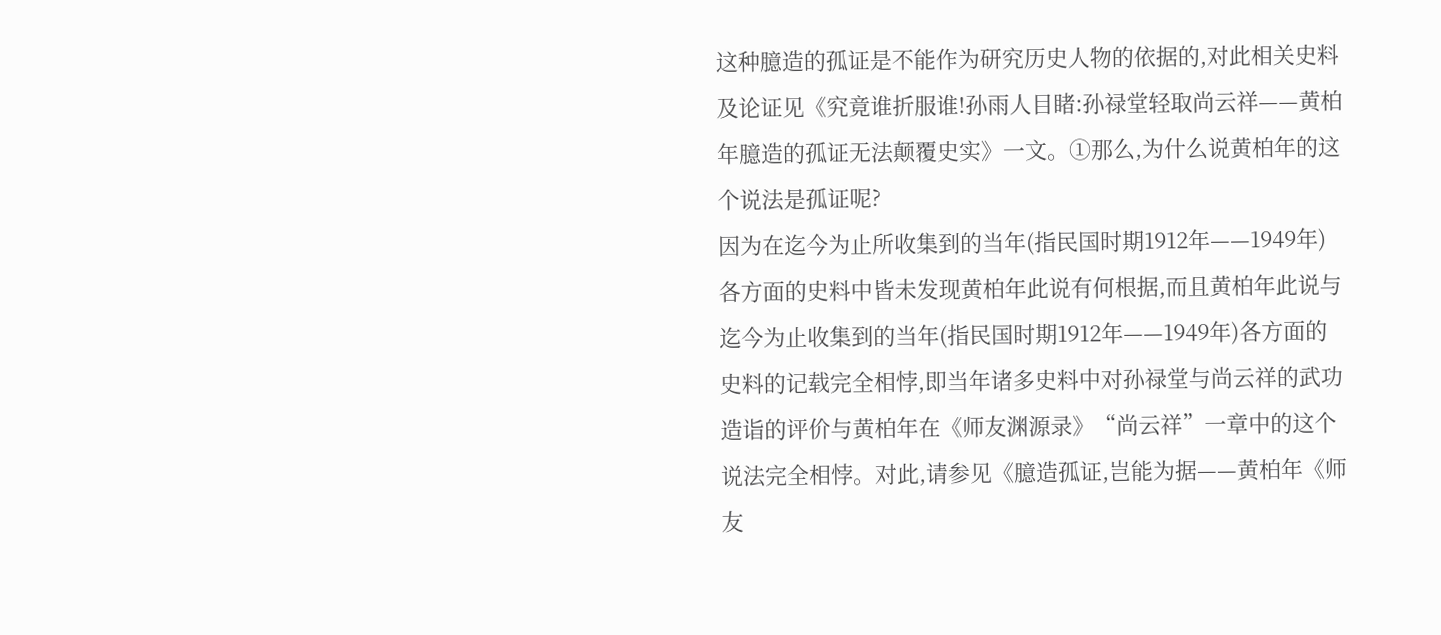这种臆造的孤证是不能作为研究历史人物的依据的,对此相关史料及论证见《究竟谁折服谁!孙雨人目睹:孙禄堂轻取尚云祥——黄柏年臆造的孤证无法颠覆史实》一文。①那么,为什么说黄柏年的这个说法是孤证呢?
因为在迄今为止所收集到的当年(指民国时期1912年——1949年)各方面的史料中皆未发现黄柏年此说有何根据,而且黄柏年此说与迄今为止收集到的当年(指民国时期1912年——1949年)各方面的史料的记载完全相悖,即当年诸多史料中对孙禄堂与尚云祥的武功造诣的评价与黄柏年在《师友渊源录》“尚云祥”一章中的这个说法完全相悖。对此,请参见《臆造孤证,岂能为据——黄柏年《师友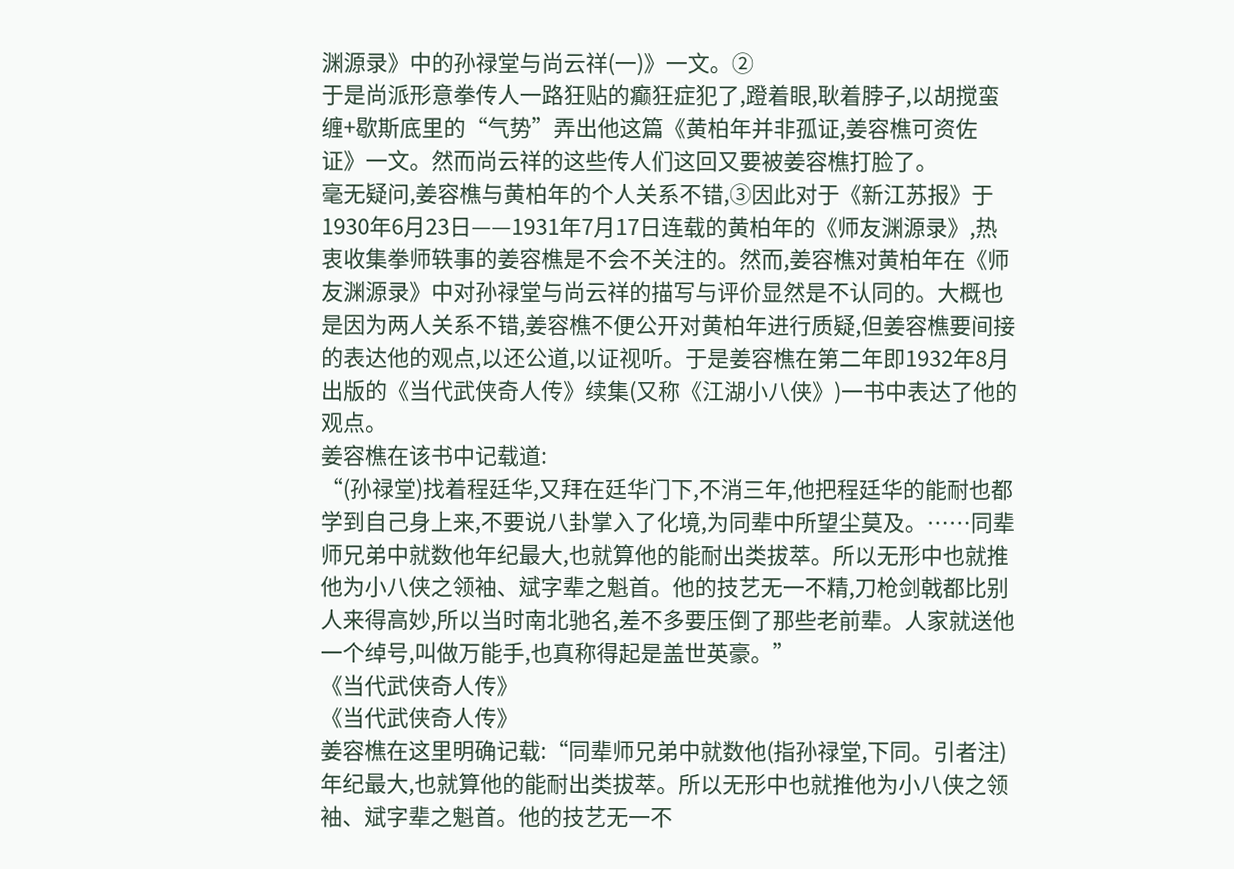渊源录》中的孙禄堂与尚云祥(一)》一文。②
于是尚派形意拳传人一路狂贴的癫狂症犯了,蹬着眼,耿着脖子,以胡搅蛮缠+歇斯底里的“气势”弄出他这篇《黄柏年并非孤证,姜容樵可资佐证》一文。然而尚云祥的这些传人们这回又要被姜容樵打脸了。
毫无疑问,姜容樵与黄柏年的个人关系不错,③因此对于《新江苏报》于1930年6月23日——1931年7月17日连载的黄柏年的《师友渊源录》,热衷收集拳师轶事的姜容樵是不会不关注的。然而,姜容樵对黄柏年在《师友渊源录》中对孙禄堂与尚云祥的描写与评价显然是不认同的。大概也是因为两人关系不错,姜容樵不便公开对黄柏年进行质疑,但姜容樵要间接的表达他的观点,以还公道,以证视听。于是姜容樵在第二年即1932年8月出版的《当代武侠奇人传》续集(又称《江湖小八侠》)一书中表达了他的观点。
姜容樵在该书中记载道:
“(孙禄堂)找着程廷华,又拜在廷华门下,不消三年,他把程廷华的能耐也都学到自己身上来,不要说八卦掌入了化境,为同辈中所望尘莫及。……同辈师兄弟中就数他年纪最大,也就算他的能耐出类拔萃。所以无形中也就推他为小八侠之领袖、斌字辈之魁首。他的技艺无一不精,刀枪剑戟都比别人来得高妙,所以当时南北驰名,差不多要压倒了那些老前辈。人家就送他一个绰号,叫做万能手,也真称得起是盖世英豪。”
《当代武侠奇人传》
《当代武侠奇人传》
姜容樵在这里明确记载:“同辈师兄弟中就数他(指孙禄堂,下同。引者注)年纪最大,也就算他的能耐出类拔萃。所以无形中也就推他为小八侠之领袖、斌字辈之魁首。他的技艺无一不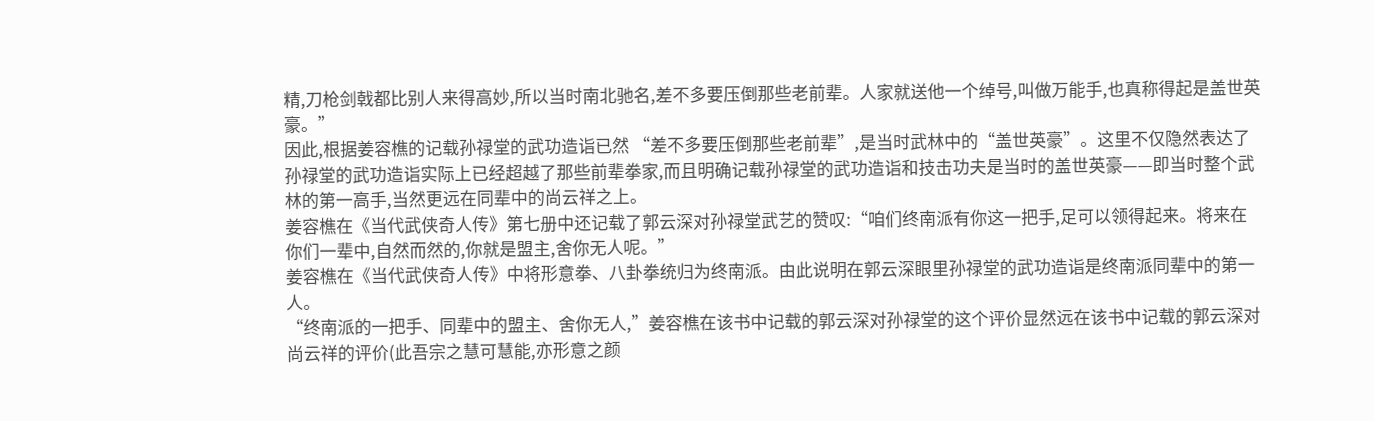精,刀枪剑戟都比别人来得高妙,所以当时南北驰名,差不多要压倒那些老前辈。人家就送他一个绰号,叫做万能手,也真称得起是盖世英豪。”
因此,根据姜容樵的记载孙禄堂的武功造诣已然 “差不多要压倒那些老前辈”,是当时武林中的“盖世英豪”。这里不仅隐然表达了孙禄堂的武功造诣实际上已经超越了那些前辈拳家,而且明确记载孙禄堂的武功造诣和技击功夫是当时的盖世英豪——即当时整个武林的第一高手,当然更远在同辈中的尚云祥之上。
姜容樵在《当代武侠奇人传》第七册中还记载了郭云深对孙禄堂武艺的赞叹:“咱们终南派有你这一把手,足可以领得起来。将来在你们一辈中,自然而然的,你就是盟主,舍你无人呢。”
姜容樵在《当代武侠奇人传》中将形意拳、八卦拳统归为终南派。由此说明在郭云深眼里孙禄堂的武功造诣是终南派同辈中的第一人。
“终南派的一把手、同辈中的盟主、舍你无人,”姜容樵在该书中记载的郭云深对孙禄堂的这个评价显然远在该书中记载的郭云深对尚云祥的评价(此吾宗之慧可慧能,亦形意之颜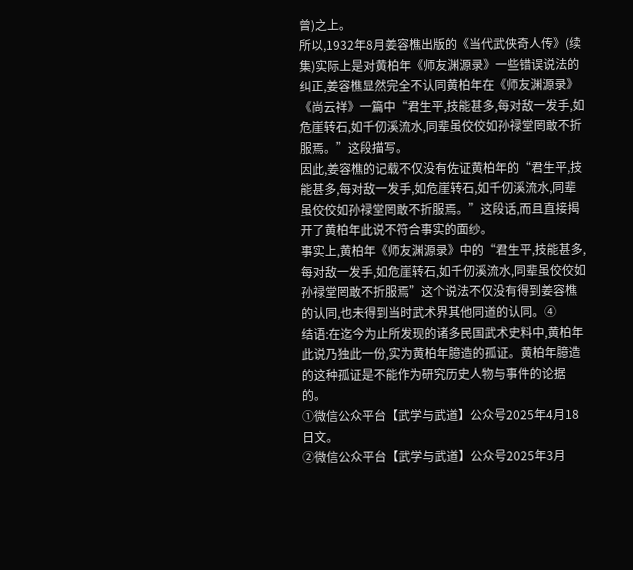曾)之上。
所以,1932年8月姜容樵出版的《当代武侠奇人传》(续集)实际上是对黄柏年《师友渊源录》一些错误说法的纠正,姜容樵显然完全不认同黄柏年在《师友渊源录》《尚云祥》一篇中“君生平,技能甚多,每对敌一发手,如危崖转石,如千仞溪流水,同辈虽佼佼如孙禄堂罔敢不折服焉。”这段描写。
因此,姜容樵的记载不仅没有佐证黄柏年的“君生平,技能甚多,每对敌一发手,如危崖转石,如千仞溪流水,同辈虽佼佼如孙禄堂罔敢不折服焉。”这段话,而且直接揭开了黄柏年此说不符合事实的面纱。
事实上,黄柏年《师友渊源录》中的“君生平,技能甚多,每对敌一发手,如危崖转石,如千仞溪流水,同辈虽佼佼如孙禄堂罔敢不折服焉”这个说法不仅没有得到姜容樵的认同,也未得到当时武术界其他同道的认同。④
结语:在迄今为止所发现的诸多民国武术史料中,黄柏年此说乃独此一份,实为黄柏年臆造的孤证。黄柏年臆造的这种孤证是不能作为研究历史人物与事件的论据的。
①微信公众平台【武学与武道】公众号2025年4月18日文。
②微信公众平台【武学与武道】公众号2025年3月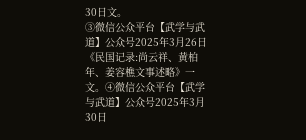30日文。
③微信公众平台【武学与武道】公众号2025年3月26日《民国记录:尚云祥、黄柏年、姜容樵文事述略》一文。④微信公众平台【武学与武道】公众号2025年3月30日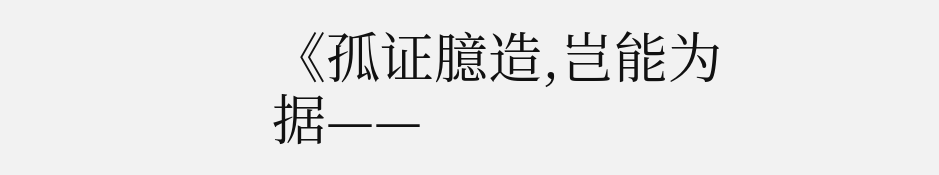《孤证臆造,岂能为据——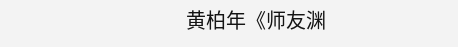黄柏年《师友渊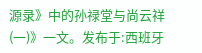源录》中的孙禄堂与尚云祥(一)》一文。发布于:西班牙